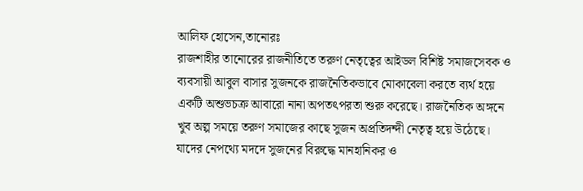আলিফ হোসেন,তানোরঃ
রাজশাহীর তানোরের রাজনীতিতে তরুণ নেতৃত্বের আইডল বিশিষ্ট সমাজসেবক ও ব্যবসায়ী আবুল বাসার সুজনকে রাজনৈতিকভাবে মোকাবেলা করতে ব্যর্থ হয়ে একটি অশুভচক্র আবারো নানা অপতৎপরতা শুরু করেছে। রাজনৈতিক অঙ্গনে খুব অল্প সময়ে তরুণ সমাজের কাছে সুজন অপ্রতিদন্দী নেতৃত্ব হয়ে উঠেছে। যাদের নেপথ্যে মদদে সুজনের বিরুদ্ধে মানহানিকর ও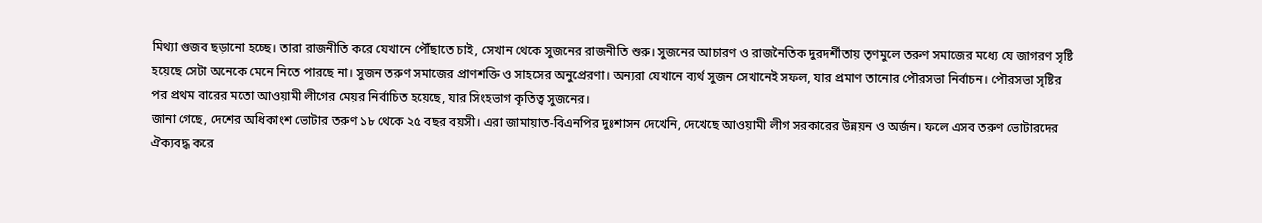মিথ্যা গুজব ছড়ানো হচ্ছে। তারা রাজনীতি করে যেখানে পৌঁছাতে চাই, সেখান থেকে সুজনের রাজনীতি শুরু। সুজনের আচারণ ও রাজনৈতিক দুরদর্শীতায় তৃণমুলে তরুণ সমাজের মধ্যে যে জাগরণ সৃষ্টি হয়েছে সেটা অনেকে মেনে নিতে পারছে না। সুজন তরুণ সমাজের প্রাণশক্তি ও সাহসের অনুপ্রেরণা। অন্যরা যেখানে ব্যর্থ সুজন সেখানেই সফল, যার প্রমাণ তানোর পৌরসভা নির্বাচন। পৌরসভা সৃষ্টির পর প্রথম বারের মতো আওয়ামী লীগের মেয়র নির্বাচিত হয়েছে, যার সিংহভাগ কৃতিত্ব সুজনের।
জানা গেছে, দেশের অধিকাংশ ভোটার তরুণ ১৮ থেকে ২৫ বছর বয়সী। এরা জামায়াত-বিএনপির দুঃশাসন দেখেনি, দেখেছে আওয়ামী লীগ সরকারের উন্নয়ন ও অর্জন। ফলে এসব তরুণ ভোটারদের ঐক্যবদ্ধ করে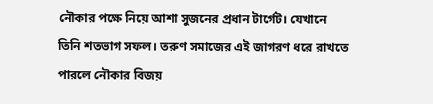নৌকার পক্ষে নিয়ে আশা সুজনের প্রধান টার্গেট। যেখানে তিনি শতভাগ সফল। তরুণ সমাজের এই জাগরণ ধরে রাখতে পারলে নৌকার বিজয়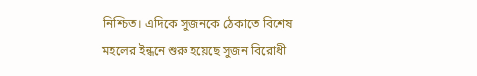নিশ্চিত। এদিকে সুজনকে ঠেকাতে বিশেষ মহলের ইন্ধনে শুরু হয়েছে সুজন বিরোধী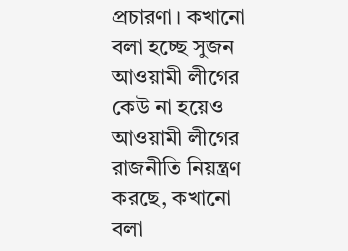প্রচারণা। কখানো বলা হচ্ছে সুজন আওয়ামী লীগের কেউ না হয়েও আওয়ামী লীগের রাজনীতি নিয়ন্ত্রণ করছে, কখানো বলা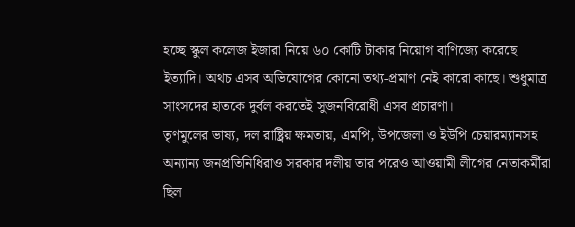হচ্ছে স্কুল কলেজ ইজারা নিয়ে ৬০ কোটি টাকার নিয়োগ বাণিজ্যে করেছে ইত্যাদি। অথচ এসব অভিযোগের কোনো তথ্য-প্রমাণ নেই কারো কাছে। শুধুমাত্র সাংসদের হাতকে দুর্বল করতেই সুজনবিরোধী এসব প্রচারণা।
তৃণমুলের ভাষ্য, দল রাষ্ট্রিয় ক্ষমতায়, এমপি, উপজেলা ও ইউপি চেয়ারম্যানসহ অন্যান্য জনপ্রতিনিধিরাও সরকার দলীয় তার পরেও আওয়ামী লীগের নেতাকর্মীরা ছিল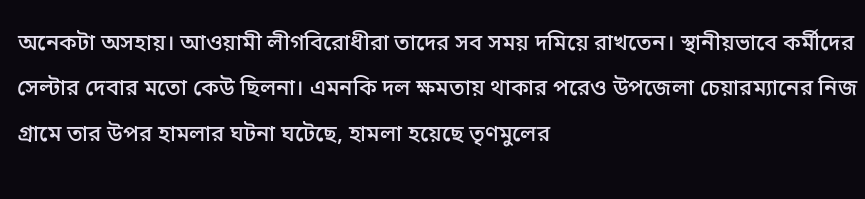অনেকটা অসহায়। আওয়ামী লীগবিরোধীরা তাদের সব সময় দমিয়ে রাখতেন। স্থানীয়ভাবে কর্মীদের সেল্টার দেবার মতো কেউ ছিলনা। এমনকি দল ক্ষমতায় থাকার পরেও উপজেলা চেয়ারম্যানের নিজ গ্রামে তার উপর হামলার ঘটনা ঘটেছে, হামলা হয়েছে তৃণমুলের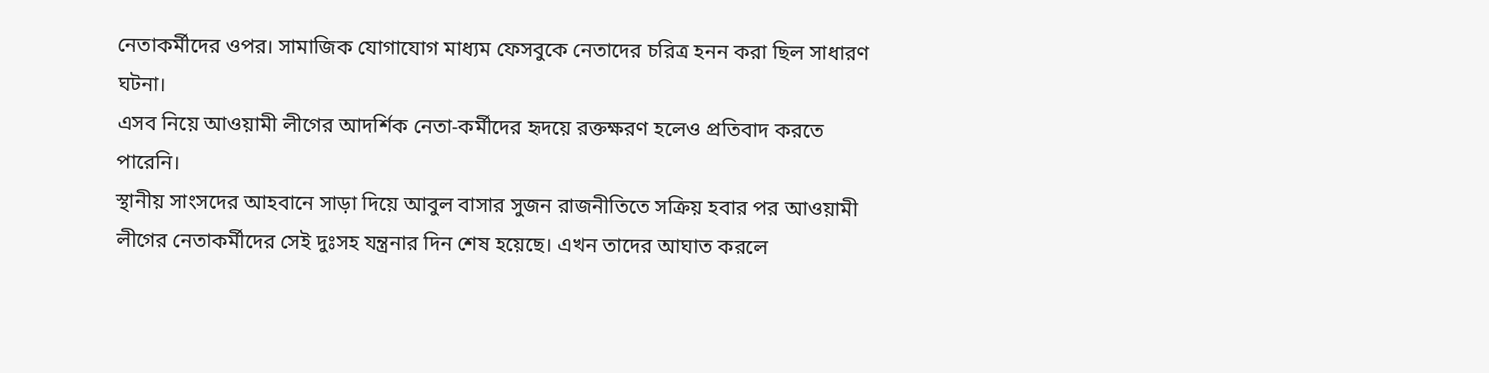নেতাকর্মীদের ওপর। সামাজিক যোগাযোগ মাধ্যম ফেসবুকে নেতাদের চরিত্র হনন করা ছিল সাধারণ ঘটনা।
এসব নিয়ে আওয়ামী লীগের আদর্শিক নেতা-কর্মীদের হৃদয়ে রক্তক্ষরণ হলেও প্রতিবাদ করতে পারেনি।
স্থানীয় সাংসদের আহবানে সাড়া দিয়ে আবুল বাসার সুজন রাজনীতিতে সক্রিয় হবার পর আওয়ামী লীগের নেতাকর্মীদের সেই দুঃসহ যন্ত্রনার দিন শেষ হয়েছে। এখন তাদের আঘাত করলে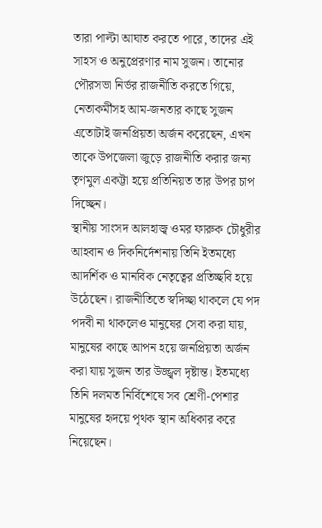তারা পাল্টা আঘাত করতে পারে, তাদের এই সাহস ও অনুপ্রেরণার নাম সুজন। তানোর পৌরসভা নির্ভর রাজনীতি করতে গিয়ে, নেতাকর্মীসহ আম-জনতার কাছে সুজন এতোটাই জনপ্রিয়তা অর্জন করেছেন, এখন তাকে উপজেলা জুড়ে রাজনীতি করার জন্য তৃণমুল একট্টা হয়ে প্রতিনিয়ত তার উপর চাপ দিচ্ছেন।
স্থানীয় সাংসদ আলহাজ্ব ওমর ফারুক চৌধুরীর আহবান ও দিকনির্দেশনায় তিনি ইতমধ্যে আদর্শিক ও মানবিক নেতৃত্বের প্রতিচ্ছবি হয়ে উঠেছেন। রাজনীতিতে স্বদিচ্ছা থাকলে যে পদ পদবী না থাকলেও মানুষের সেবা করা যায়, মানুষের কাছে আপন হয়ে জনপ্রিয়তা অর্জন করা যায় সুজন তার উজ্জ্বল দৃষ্টান্ত। ইতমধ্যে তিনি দলমত নির্বিশেষে সব শ্রেণী-পেশার মানুষের হৃদয়ে পৃথক স্থান অধিকার করে নিয়েছেন।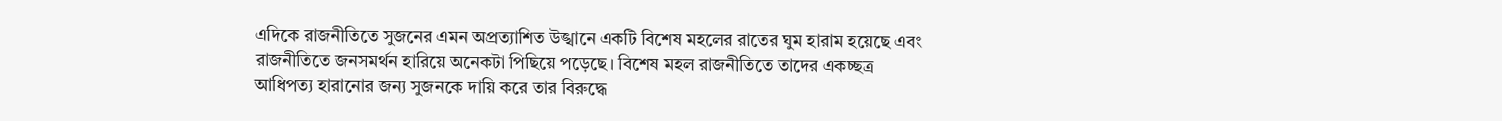এদিকে রাজনীতিতে সুজনের এমন অপ্রত্যাশিত উঙ্খানে একটি বিশেষ মহলের রাতের ঘুম হারাম হয়েছে এবং রাজনীতিতে জনসমর্থন হারিয়ে অনেকটা পিছিয়ে পড়েছে। বিশেষ মহল রাজনীতিতে তাদের একচ্ছত্র আধিপত্য হারানোর জন্য সুজনকে দায়ি করে তার বিরুদ্ধে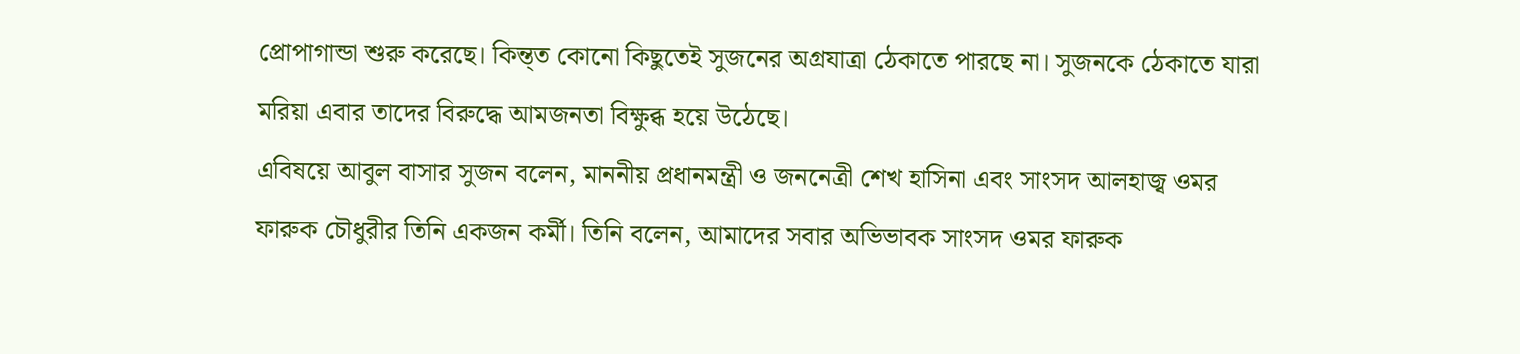প্রোপাগান্ডা শুরু করেছে। কিন্ত্ত কোনো কিছুতেই সুজনের অগ্রযাত্রা ঠেকাতে পারছে না। সুজনকে ঠেকাতে যারা মরিয়া এবার তাদের বিরুদ্ধে আমজনতা বিক্ষুব্ধ হয়ে উঠেছে।
এবিষয়ে আবুল বাসার সুজন বলেন, মাননীয় প্রধানমন্ত্রী ও জননেত্রী শেখ হাসিনা এবং সাংসদ আলহাজ্ব ওমর ফারুক চৌধুরীর তিনি একজন কর্মী। তিনি বলেন, আমাদের সবার অভিভাবক সাংসদ ওমর ফারুক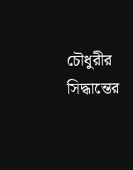চৌধুরীর সিদ্ধান্তের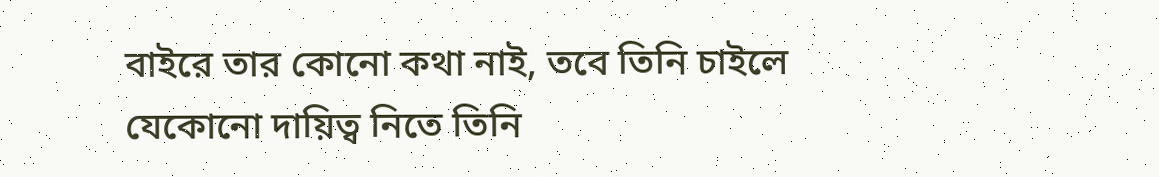বাইরে তার কোনো কথা নাই, তবে তিনি চাইলে যেকোনো দায়িত্ব নিতে তিনি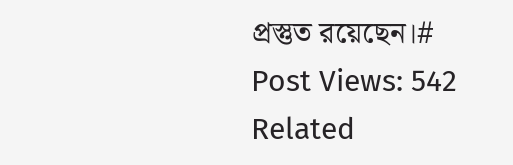প্রস্তুত রয়েছেন।#
Post Views: 542
Related